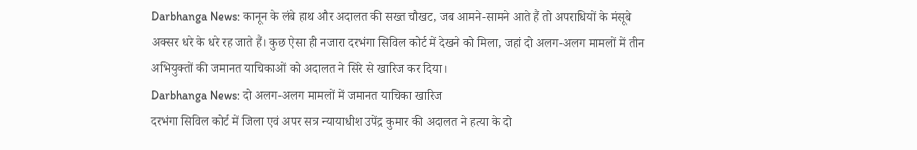Darbhanga News: कानून के लंबे हाथ और अदालत की सख्त चौखट, जब आमने-सामने आते हैं तो अपराधियों के मंसूबे अक्सर धरे के धरे रह जाते हैं। कुछ ऐसा ही नजारा दरभंगा सिविल कोर्ट में देखने को मिला, जहां दो अलग-अलग मामलों में तीन अभियुक्तों की जमानत याचिकाओं को अदालत ने सिरे से खारिज कर दिया।
Darbhanga News: दो अलग-अलग मामलों में जमानत याचिका खारिज
दरभंगा सिविल कोर्ट में जिला एवं अपर सत्र न्यायाधीश उपेंद्र कुमार की अदालत ने हत्या के दो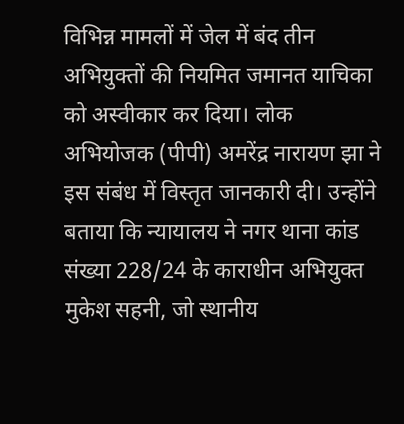विभिन्न मामलों में जेल में बंद तीन अभियुक्तों की नियमित जमानत याचिका को अस्वीकार कर दिया। लोक अभियोजक (पीपी) अमरेंद्र नारायण झा ने इस संबंध में विस्तृत जानकारी दी। उन्होंने बताया कि न्यायालय ने नगर थाना कांड संख्या 228/24 के काराधीन अभियुक्त मुकेश सहनी, जो स्थानीय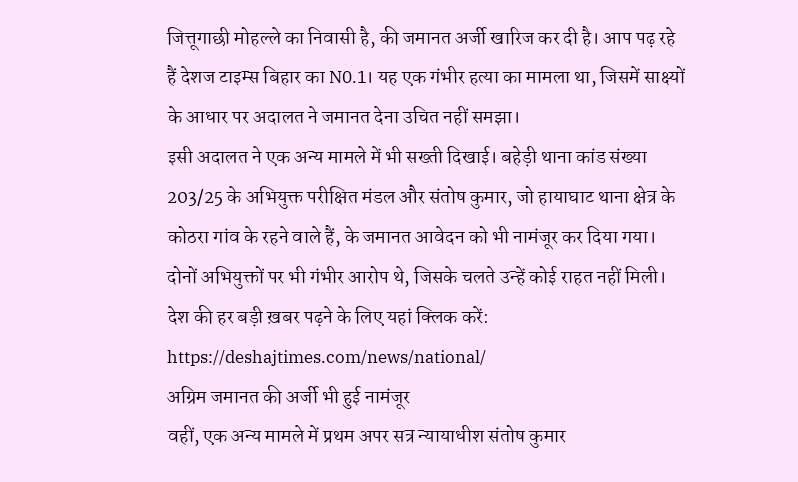जित्तूगाछी मोहल्ले का निवासी है, की जमानत अर्जी खारिज कर दी है। आप पढ़ रहे हैं देशज टाइम्स बिहार का N0.1। यह एक गंभीर हत्या का मामला था, जिसमें साक्ष्यों के आधार पर अदालत ने जमानत देना उचित नहीं समझा।
इसी अदालत ने एक अन्य मामले में भी सख्ती दिखाई। बहेड़ी थाना कांड संख्या 203/25 के अभियुक्त परीक्षित मंडल और संतोष कुमार, जो हायाघाट थाना क्षेत्र के कोठरा गांव के रहने वाले हैं, के जमानत आवेदन को भी नामंजूर कर दिया गया। दोनों अभियुक्तों पर भी गंभीर आरोप थे, जिसके चलते उन्हें कोई राहत नहीं मिली। देश की हर बड़ी ख़बर पढ़ने के लिए यहां क्लिक करें: https://deshajtimes.com/news/national/
अग्रिम जमानत की अर्जी भी हुई नामंजूर
वहीं, एक अन्य मामले में प्रथम अपर सत्र न्यायाधीश संतोष कुमार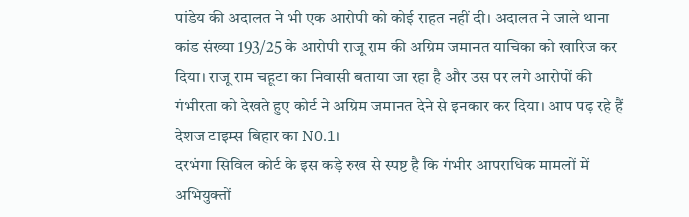पांडेय की अदालत ने भी एक आरोपी को कोई राहत नहीं दी। अदालत ने जाले थाना कांड संख्या 193/25 के आरोपी राजू राम की अग्रिम जमानत याचिका को खारिज कर दिया। राजू राम चहूटा का निवासी बताया जा रहा है और उस पर लगे आरोपों की गंभीरता को देखते हुए कोर्ट ने अग्रिम जमानत देने से इनकार कर दिया। आप पढ़ रहे हैं देशज टाइम्स बिहार का N0.1।
दरभंगा सिविल कोर्ट के इस कड़े रुख से स्पष्ट है कि गंभीर आपराधिक मामलों में अभियुक्तों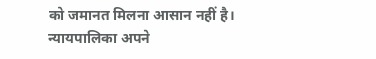को जमानत मिलना आसान नहीं है। न्यायपालिका अपने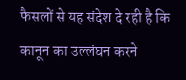फैसलों से यह संदेश दे रही है कि कानून का उल्लंघन करने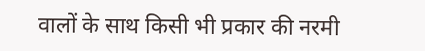वालों के साथ किसी भी प्रकार की नरमी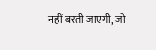नहीं बरती जाएगी, जो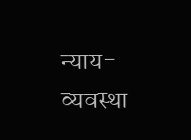न्याय-व्यवस्था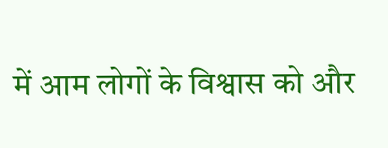में आम लोगों के विश्वास को और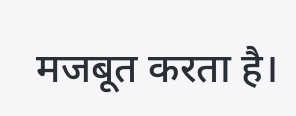मजबूत करता है।